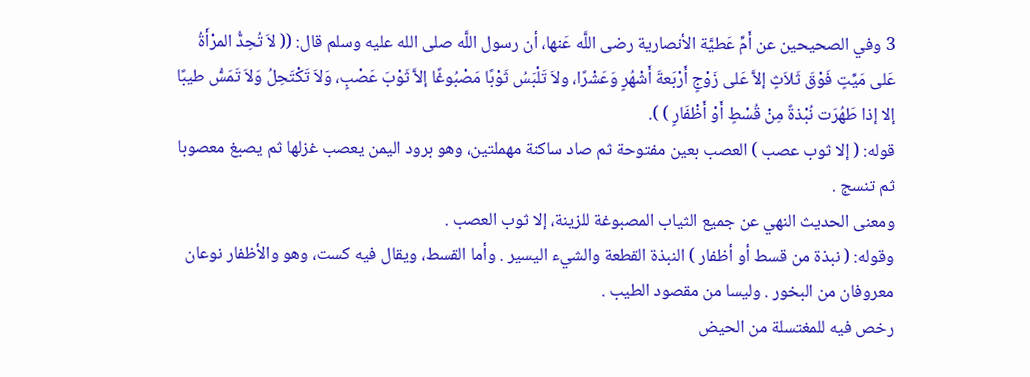3 وفي الصحيحين عن أَمِّ عَطيَّة الأنصارية رضى اللَّه عَنها، أن رسول اللَّه صلى الله عليه وسلم قال: (( لاَ تُحِدُّ المرْأَةُ عَلى مَيِّتٍ فَوْقَ ثَلاَثٍ إلاَّ عَلى زَوْجٍ أَرْبَعةَ أَشْهُرٍ وَعَشْرًا، ولاَ تَلْبَسُ ثَوْبًا مَصْبُوغًا إلاَّ ثَوْبَ عَصْبٍ، وَلاَ تَكْتَحِلُ وَلاَ تَمَسُّ طيبًا إلا إذا طَهُرَت نُبْذةً مِنْ قُسْطٍ أَوْ أَظْفَارٍ ) ).
قوله: ( إلا ثوب عصب ) العصب بعين مفتوحة ثم صاد ساكنة مهملتين، وهو برود اليمن يعصب غزلها ثم يصبغ معصوبا ثم تنسج .
ومعنى الحديث النهي عن جميع الثياب المصبوغة للزينة، إلا ثوب العصب .
وقوله: ( نبذة من قسط أو أظفار ) النبذة القطعة والشيء اليسير . وأما القسط، ويقال فيه كست، وهو والأظفار نوعان معروفان من البخور . وليسا من مقصود الطيب .
رخص فيه للمغتسلة من الحيض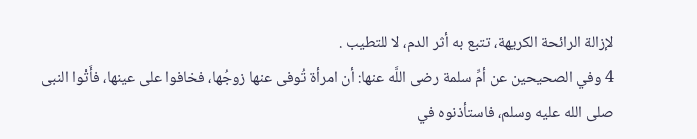لإزالة الرائحة الكريهة، تتبع به أثر الدم، لا للتطيب .
4 وفي الصحيحين عن أمِّ سلمة رضى اللَّه عنها: أن امرأة تُوفى عنها زوجُها، فخافوا على عينها، فأَتْوا النبى صلى الله عليه وسلم، فاستأذنوه في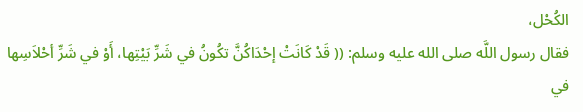الكُحْل،
فقال رسول اللَّه صلى الله عليه وسلم: (( قَدْ كَانَتْ إحْدَاكُنَّ تكُونُ في شَرِّ بَيْتِها، أَوْ في شَرِّ أحْلاَسِها في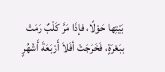بَيْتِها حَوْلًا، فإذَا مَرَّ كَلْبٌ رَمَتْ ببَعْرَةٍ، فَخَرَجَتْ أفَلاَ أَرْبَعَةَ أَشْهُرٍ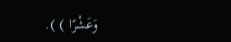وَعَشْرًا ) ).